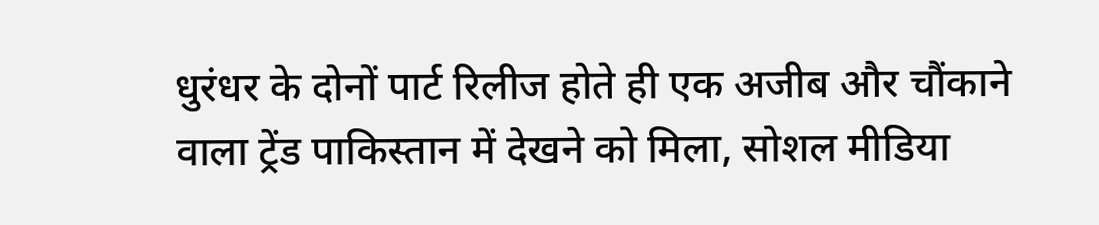धुरंधर के दोनों पार्ट रिलीज होते ही एक अजीब और चौंकाने वाला ट्रेंड पाकिस्तान में देखने को मिला, सोशल मीडिया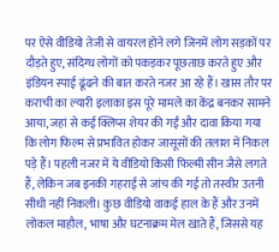पर ऐसे वीडियो तेजी से वायरल होने लगे जिनमें लोग सड़कों पर दौड़ते हुए, संदिग्ध लोगों को पकड़कर पूछताछ करते हुए और इंडियन स्पाई ढूंढने की बात करते नजर आ रहे हैं। खास तौर पर कराची का ल्यारी इलाका इस पूरे मामले का केंद्र बनकर सामने आया, जहां से कई क्लिप्स शेयर की गईं और दावा किया गया कि लोग फिल्म से प्रभावित होकर जासूसों की तलाश में निकल पड़े हैं। पहली नजर में ये वीडियो किसी फिल्मी सीन जैसे लगते हैं, लेकिन जब इनकी गहराई से जांच की गई तो तस्वीर उतनी सीधी नहीं निकली। कुछ वीडियो वाकई हाल के हैं और उनमें लोकल माहौल, भाषा और घटनाक्रम मेल खाते हैं, जिससे यह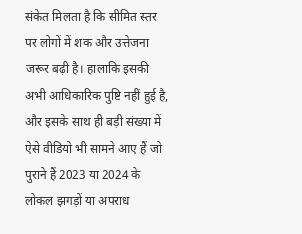संकेत मिलता है कि सीमित स्तर पर लोगों में शक और उत्तेजना जरूर बढ़ी है। हालाकि इसकी अभी आधिकारिक पुष्टि नहीं हुई है, और इसके साथ ही बड़ी संख्या में ऐसे वीडियो भी सामने आए हैं जो पुराने हैं 2023 या 2024 के लोकल झगड़ों या अपराध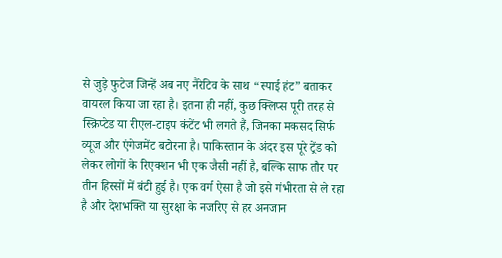से जुड़े फुटेज जिन्हें अब नए नैरेटिव के साथ “स्पाई हंट” बताकर वायरल किया जा रहा है। इतना ही नहीं, कुछ क्लिप्स पूरी तरह से स्क्रिप्टेड या रीएल-टाइप कंटेंट भी लगते हैं, जिनका मकसद सिर्फ व्यूज और एंगेजमेंट बटोरना है। पाकिस्तान के अंदर इस पूरे ट्रेंड को लेकर लोगों के रिएक्शन भी एक जैसी नहीं है, बल्कि साफ तौर पर तीन हिस्सों में बंटी हुई है। एक वर्ग ऐसा है जो इसे गंभीरता से ले रहा है और देशभक्ति या सुरक्षा के नजरिए से हर अनजान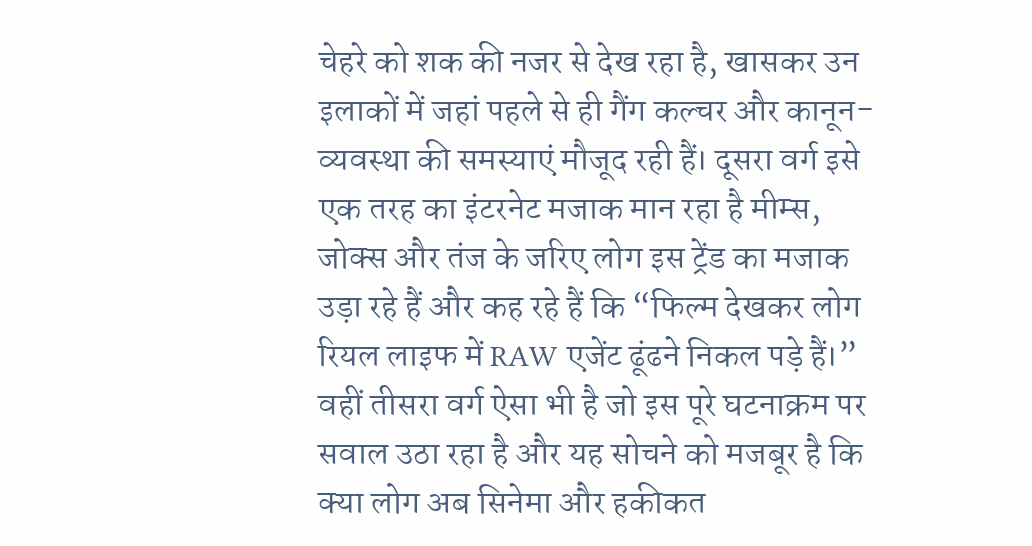चेहरे को शक की नजर से देख रहा है, खासकर उन इलाकों में जहां पहले से ही गैंग कल्चर और कानून-व्यवस्था की समस्याएं मौजूद रही हैं। दूसरा वर्ग इसे एक तरह का इंटरनेट मजाक मान रहा है मीम्स, जोक्स और तंज के जरिए लोग इस ट्रेंड का मजाक उड़ा रहे हैं और कह रहे हैं कि “फिल्म देखकर लोग रियल लाइफ में RAW एजेंट ढूंढने निकल पड़े हैं।” वहीं तीसरा वर्ग ऐसा भी है जो इस पूरे घटनाक्रम पर सवाल उठा रहा है और यह सोचने को मजबूर है कि क्या लोग अब सिनेमा और हकीकत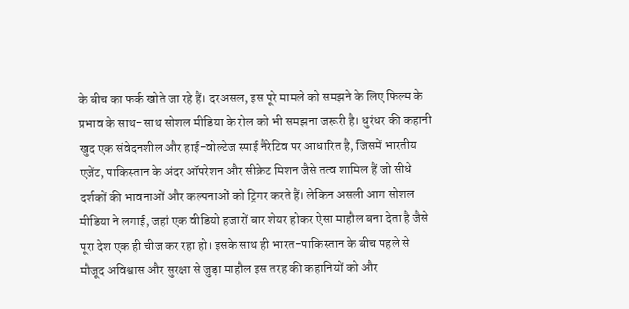के बीच का फर्क खोते जा रहे हैं। दरअसल, इस पूरे मामले को समझने के लिए फिल्म के प्रभाव के साथ-साथ सोशल मीडिया के रोल को भी समझना जरूरी है। धुरंधर की कहानी खुद एक संवेदनशील और हाई-वोल्टेज स्पाई नैरेटिव पर आधारित है, जिसमें भारतीय एजेंट, पाकिस्तान के अंदर ऑपरेशन और सीक्रेट मिशन जैसे तत्व शामिल हैं जो सीधे दर्शकों की भावनाओं और कल्पनाओं को ट्रिगर करते हैं। लेकिन असली आग सोशल मीडिया ने लगाई, जहां एक वीडियो हजारों बार शेयर होकर ऐसा माहौल बना देता है जैसे पूरा देश एक ही चीज कर रहा हो। इसके साथ ही भारत-पाकिस्तान के बीच पहले से मौजूद अविश्वास और सुरक्षा से जुड़ा माहौल इस तरह की कहानियों को और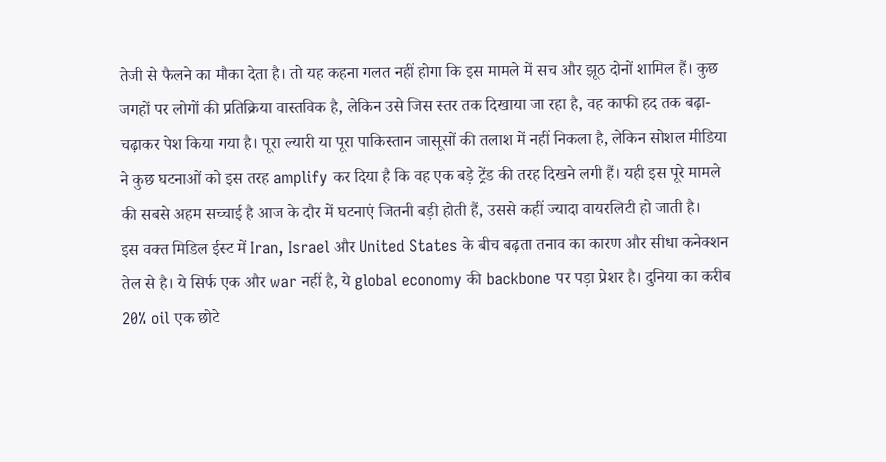तेजी से फैलने का मौका देता है। तो यह कहना गलत नहीं होगा कि इस मामले में सच और झूठ दोनों शामिल हैं। कुछ जगहों पर लोगों की प्रतिक्रिया वास्तविक है, लेकिन उसे जिस स्तर तक दिखाया जा रहा है, वह काफी हद तक बढ़ा-चढ़ाकर पेश किया गया है। पूरा ल्यारी या पूरा पाकिस्तान जासूसों की तलाश में नहीं निकला है, लेकिन सोशल मीडिया ने कुछ घटनाओं को इस तरह amplify कर दिया है कि वह एक बड़े ट्रेंड की तरह दिखने लगी हैं। यही इस पूरे मामले की सबसे अहम सच्चाई है आज के दौर में घटनाएं जितनी बड़ी होती हैं, उससे कहीं ज्यादा वायरलिटी हो जाती है।
इस वक्त मिडिल ईस्ट में Iran, Israel और United States के बीच बढ़ता तनाव का कारण और सीधा कनेक्शन तेल से है। ये सिर्फ एक और war नहीं है, ये global economy की backbone पर पड़ा प्रेशर है। दुनिया का करीब 20% oil एक छोटे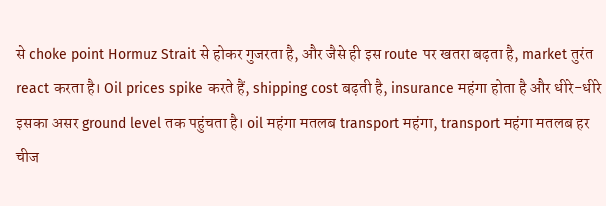से choke point Hormuz Strait से होकर गुजरता है, और जैसे ही इस route पर खतरा बढ़ता है, market तुरंत react करता है। Oil prices spike करते हैं, shipping cost बढ़ती है, insurance महंगा होता है और धीरे-धीरे इसका असर ground level तक पहुंचता है। oil महंगा मतलब transport महंगा, transport महंगा मतलब हर चीज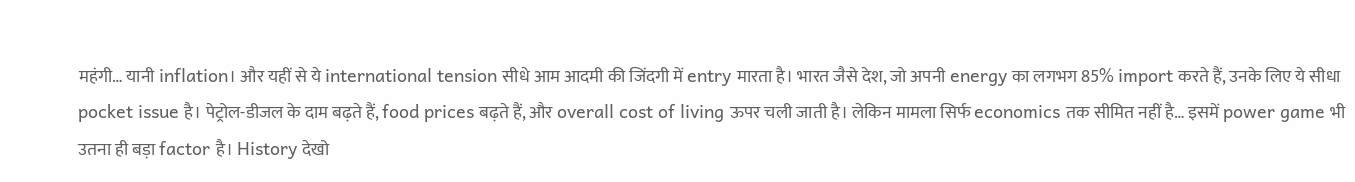महंगी… यानी inflation। और यहीं से ये international tension सीधे आम आदमी की जिंदगी में entry मारता है। भारत जैसे देश, जो अपनी energy का लगभग 85% import करते हैं, उनके लिए ये सीधा pocket issue है। पेट्रोल-डीजल के दाम बढ़ते हैं, food prices बढ़ते हैं, और overall cost of living ऊपर चली जाती है। लेकिन मामला सिर्फ economics तक सीमित नहीं है… इसमें power game भी उतना ही बड़ा factor है। History देखो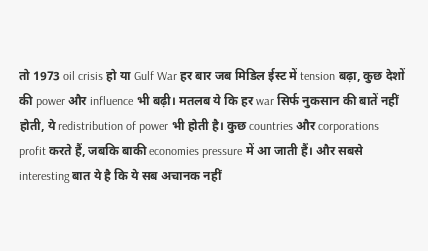तो 1973 oil crisis हो या Gulf War हर बार जब मिडिल ईस्ट में tension बढ़ा, कुछ देशों की power और influence भी बढ़ी। मतलब ये कि हर war सिर्फ नुकसान की बातें नहीं होती, ये redistribution of power भी होती है। कुछ countries और corporations profit करते हैं, जबकि बाकी economies pressure में आ जाती हैं। और सबसे interesting बात ये है कि ये सब अचानक नहीं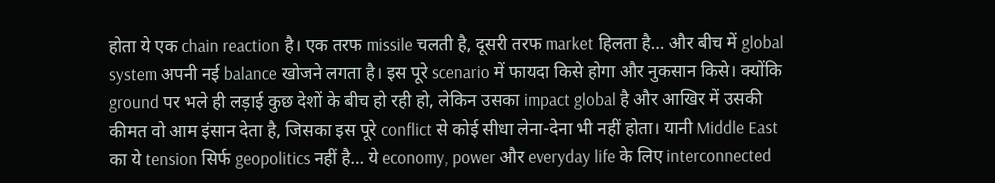होता ये एक chain reaction है। एक तरफ missile चलती है, दूसरी तरफ market हिलता है… और बीच में global system अपनी नई balance खोजने लगता है। इस पूरे scenario में फायदा किसे होगा और नुकसान किसे। क्योंकि ground पर भले ही लड़ाई कुछ देशों के बीच हो रही हो, लेकिन उसका impact global है और आखिर में उसकी कीमत वो आम इंसान देता है, जिसका इस पूरे conflict से कोई सीधा लेना-देना भी नहीं होता। यानी Middle East का ये tension सिर्फ geopolitics नहीं है… ये economy, power और everyday life के लिए interconnected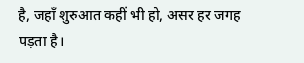है, जहाँ शुरुआत कहीं भी हो, असर हर जगह पड़ता है।